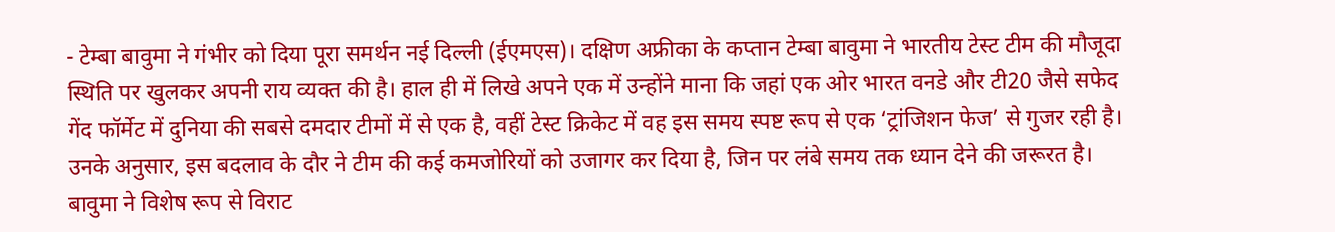- टेम्बा बावुमा ने गंभीर को दिया पूरा समर्थन नई दिल्ली (ईएमएस)। दक्षिण अफ्रीका के कप्तान टेम्बा बावुमा ने भारतीय टेस्ट टीम की मौजूदा स्थिति पर खुलकर अपनी राय व्यक्त की है। हाल ही में लिखे अपने एक में उन्होंने माना कि जहां एक ओर भारत वनडे और टी20 जैसे सफेद गेंद फॉर्मेट में दुनिया की सबसे दमदार टीमों में से एक है, वहीं टेस्ट क्रिकेट में वह इस समय स्पष्ट रूप से एक ‘ट्रांजिशन फेज’ से गुजर रही है। उनके अनुसार, इस बदलाव के दौर ने टीम की कई कमजोरियों को उजागर कर दिया है, जिन पर लंबे समय तक ध्यान देने की जरूरत है। बावुमा ने विशेष रूप से विराट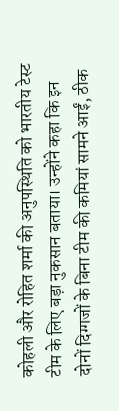कोहली और रोहित शर्मा की अनुपस्थिति को भारतीय टेस्ट टीम के लिए बड़ा नुकसान बताया। उन्होंने कहा कि इन दोनों दिग्गजों के बिना टीम की कमियां सामने आईं, ठीक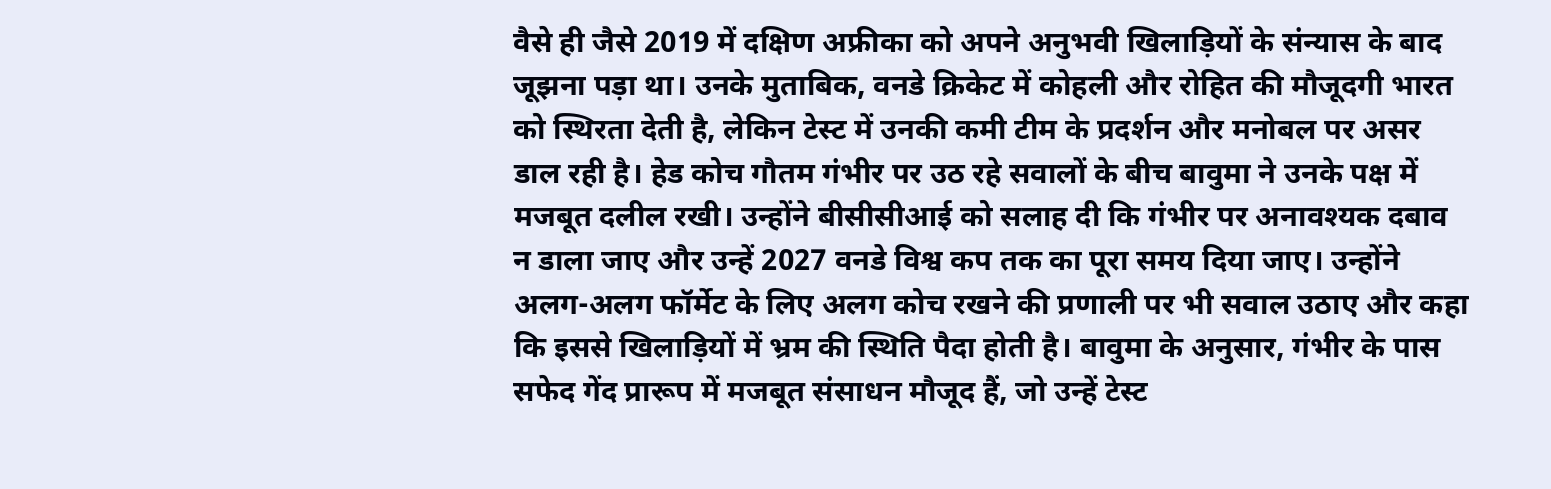वैसे ही जैसे 2019 में दक्षिण अफ्रीका को अपने अनुभवी खिलाड़ियों के संन्यास के बाद जूझना पड़ा था। उनके मुताबिक, वनडे क्रिकेट में कोहली और रोहित की मौजूदगी भारत को स्थिरता देती है, लेकिन टेस्ट में उनकी कमी टीम के प्रदर्शन और मनोबल पर असर डाल रही है। हेड कोच गौतम गंभीर पर उठ रहे सवालों के बीच बावुमा ने उनके पक्ष में मजबूत दलील रखी। उन्होंने बीसीसीआई को सलाह दी कि गंभीर पर अनावश्यक दबाव न डाला जाए और उन्हें 2027 वनडे विश्व कप तक का पूरा समय दिया जाए। उन्होंने अलग-अलग फॉर्मेट के लिए अलग कोच रखने की प्रणाली पर भी सवाल उठाए और कहा कि इससे खिलाड़ियों में भ्रम की स्थिति पैदा होती है। बावुमा के अनुसार, गंभीर के पास सफेद गेंद प्रारूप में मजबूत संसाधन मौजूद हैं, जो उन्हें टेस्ट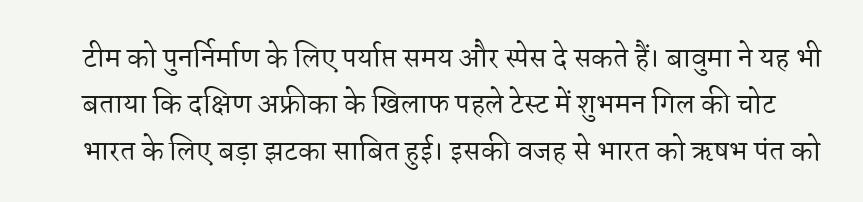टीम को पुनर्निर्माण के लिए पर्याप्त समय और स्पेस दे सकते हैं। बावुमा ने यह भी बताया कि दक्षिण अफ्रीका के खिलाफ पहले टेस्ट में शुभमन गिल की चोट भारत के लिए बड़ा झटका साबित हुई। इसकी वजह से भारत को ऋषभ पंत को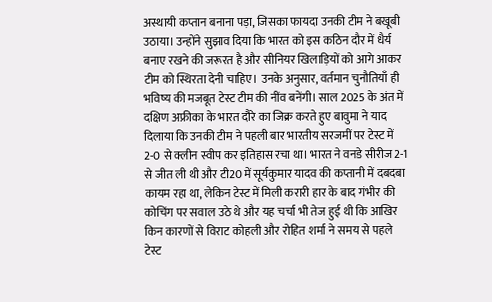अस्थायी कप्तान बनाना पड़ा, जिसका फायदा उनकी टीम ने बखूबी उठाया। उन्होंने सुझाव दिया कि भारत को इस कठिन दौर में धैर्य बनाए रखने की जरूरत है और सीनियर खिलाड़ियों को आगे आकर टीम को स्थिरता देनी चाहिए। उनके अनुसार, वर्तमान चुनौतियाँ ही भविष्य की मजबूत टेस्ट टीम की नींव बनेंगी। साल 2025 के अंत में दक्षिण अफ्रीका के भारत दौरे का जिक्र करते हुए बावुमा ने याद दिलाया कि उनकी टीम ने पहली बार भारतीय सरजमीं पर टेस्ट में 2-0 से क्लीन स्वीप कर इतिहास रचा था। भारत ने वनडे सीरीज 2-1 से जीत ली थी और टी20 में सूर्यकुमार यादव की कप्तानी में दबदबा कायम रहा था, लेकिन टेस्ट में मिली करारी हार के बाद गंभीर की कोचिंग पर सवाल उठे थे और यह चर्चा भी तेज हुई थी कि आखिर किन कारणों से विराट कोहली और रोहित शर्मा ने समय से पहले टेस्ट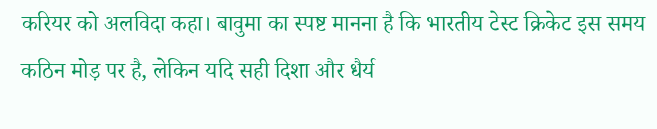करियर को अलविदा कहा। बावुमा का स्पष्ट मानना है कि भारतीय टेस्ट क्रिकेट इस समय कठिन मोड़ पर है, लेकिन यदि सही दिशा और धैर्य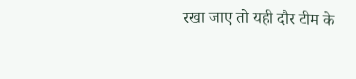रखा जाए तो यही दौर टीम के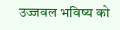उज्जवल भविष्य को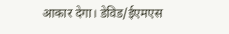आकार देगा। डेविड/ईएमएस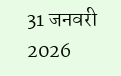31 जनवरी 2026